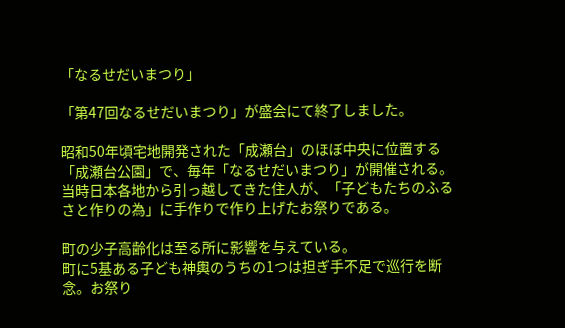「なるせだいまつり」

「第47回なるせだいまつり」が盛会にて終了しました。

昭和50年頃宅地開発された「成瀬台」のほぼ中央に位置する「成瀬台公園」で、毎年「なるせだいまつり」が開催される。当時日本各地から引っ越してきた住人が、「子どもたちのふるさと作りの為」に手作りで作り上げたお祭りである。

町の少子高齢化は至る所に影響を与えている。
町に5基ある子ども神輿のうちの1つは担ぎ手不足で巡行を断念。お祭り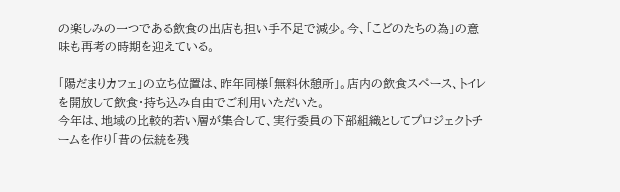の楽しみの一つである飲食の出店も担い手不足で減少。今、「こどのたちの為」の意味も再考の時期を迎えている。

「陽だまりカフェ」の立ち位置は、昨年同様「無料休憩所」。店内の飲食スペース、トイレを開放して飲食・持ち込み自由でご利用いただいた。
今年は、地域の比較的若い層が集合して、実行委員の下部組織としてプロジェクトチームを作り「昔の伝統を残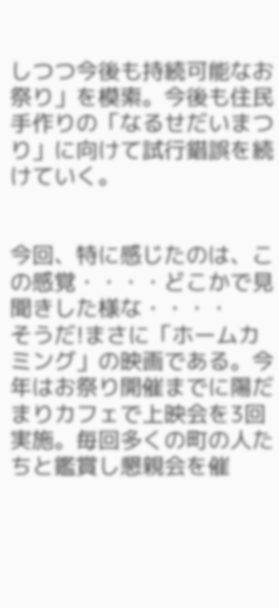しつつ今後も持続可能なお祭り」を模索。今後も住民手作りの「なるせだいまつり」に向けて試行錯誤を続けていく。


今回、特に感じたのは、この感覚・・・・どこかで見聞きした様な・・・・
そうだ!まさに「ホームカミング」の映画である。今年はお祭り開催までに陽だまりカフェで上映会を3回実施。毎回多くの町の人たちと鑑賞し懇親会を催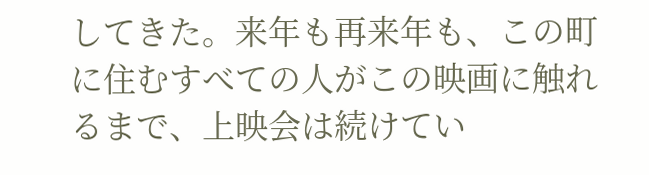してきた。来年も再来年も、この町に住むすべての人がこの映画に触れるまで、上映会は続けてい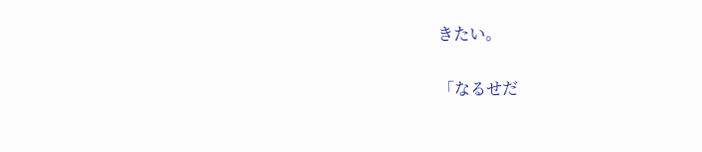きたい。

「なるせだ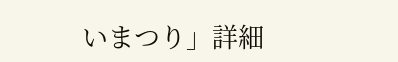いまつり」詳細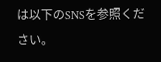は以下のSNSを参照ください。